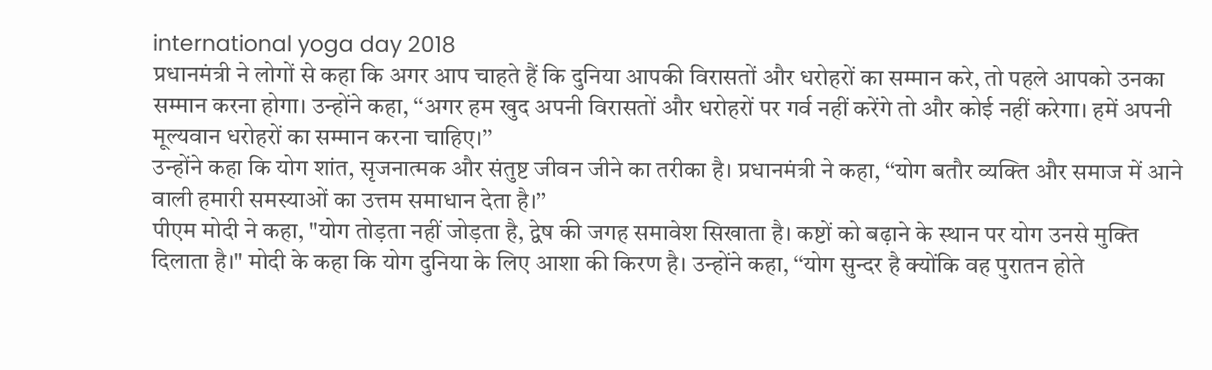international yoga day 2018
प्रधानमंत्री ने लोगों से कहा कि अगर आप चाहते हैं कि दुनिया आपकी विरासतों और धरोहरों का सम्मान करे, तो पहले आपको उनका सम्मान करना होगा। उन्होंने कहा, ‘‘अगर हम खुद अपनी विरासतों और धरोहरों पर गर्व नहीं करेंगे तो और कोई नहीं करेगा। हमें अपनी मूल्यवान धरोहरों का सम्मान करना चाहिए।’’
उन्होंने कहा कि योग शांत, सृजनात्मक और संतुष्ट जीवन जीने का तरीका है। प्रधानमंत्री ने कहा, ‘‘योग बतौर व्यक्ति और समाज में आने वाली हमारी समस्याओं का उत्तम समाधान देता है।’’
पीएम मोदी ने कहा, "योग तोड़ता नहीं जोड़ता है, द्वेष की जगह समावेश सिखाता है। कष्टों को बढ़ाने के स्थान पर योग उनसे मुक्ति दिलाता है।" मोदी के कहा कि योग दुनिया के लिए आशा की किरण है। उन्होंने कहा, ‘‘योग सुन्दर है क्योंकि वह पुरातन होते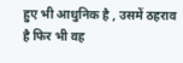हुए भी आधुनिक है , उसमें ठहराव है फिर भी वह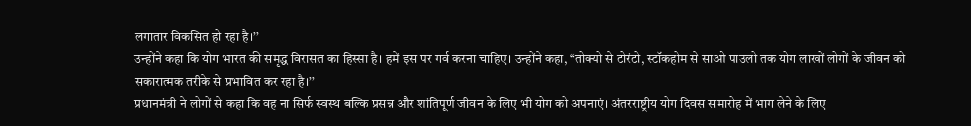लगातार विकसित हो रहा है।’’
उन्होंने कहा कि योग भारत की समृद्ध विरासत का हिस्सा है। हमें इस पर गर्व करना चाहिए। उन्होंने कहा, ‘‘तोक्यो से टोरंटो, स्टॉकहोम से साओ पाउलो तक योग लाखों लोगों के जीवन को सकारात्मक तरीके से प्रभावित कर रहा है।’’
प्रधानमंत्री ने लोगों से कहा कि वह ना सिर्फ स्वस्थ बल्कि प्रसन्न और शांतिपूर्ण जीवन के लिए भी योग को अपनाएं। अंतरराष्ट्रीय योग दिवस समारोह में भाग लेने के लिए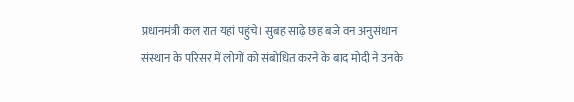प्रधानमंत्री कल रात यहां पहुंचे। सुबह साढ़े छह बजे वन अनुसंधान संस्थान के परिसर में लोगों को संबोधित करने के बाद मोदी ने उनके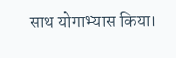साथ योगाभ्यास किया।